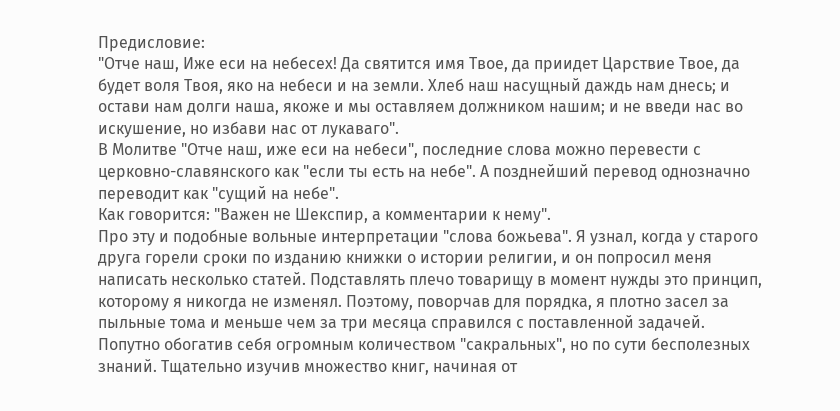Предисловие:
"Отче наш, Иже еси на небесех! Да святится имя Твое, да приидет Царствие Твое, да будет воля Твоя, яко на небеси и на земли. Хлеб наш насущный даждь нам днесь; и остави нам долги наша, якоже и мы оставляем должником нашим; и не введи нас во искушение, но избави нас от лукаваго".
В Молитве "Отче наш, иже еси на небеси", последние слова можно перевести с церковно-славянского как "если ты есть на небе". А позднейший перевод однозначно переводит как "сущий на небе".
Как говорится: "Важен не Шекспир, а комментарии к нему".
Про эту и подобные вольные интерпретации "слова божьева". Я узнал, когда у старого друга горели сроки по изданию книжки о истории религии, и он попросил меня написать несколько статей. Подставлять плечо товарищу в момент нужды это принцип, которому я никогда не изменял. Поэтому, поворчав для порядка, я плотно засел за пыльные тома и меньше чем за три месяца справился с поставленной задачей. Попутно обогатив себя огромным количеством "сакральных", но по сути бесполезных знаний. Тщательно изучив множество книг, начиная от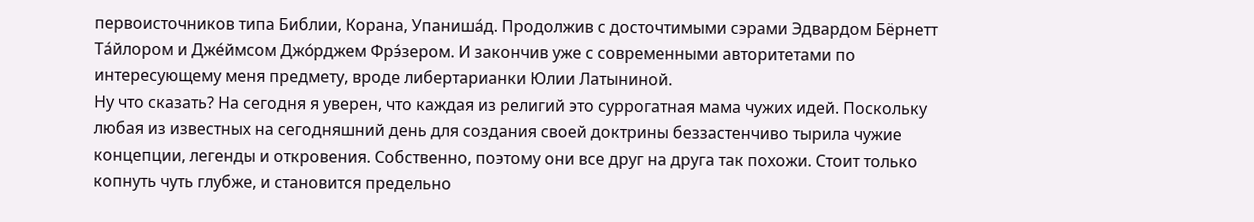первоисточников типа Библии, Корана, Упаниша́д. Продолжив с досточтимыми сэрами Эдвардом Бёрнетт Та́йлором и Дже́ймсом Джо́рджем Фрэ́зером. И закончив уже с современными авторитетами по интересующему меня предмету, вроде либертарианки Юлии Латыниной.
Ну что сказать? На сегодня я уверен, что каждая из религий это суррогатная мама чужих идей. Поскольку любая из известных на сегодняшний день для создания своей доктрины беззастенчиво тырила чужие концепции, легенды и откровения. Собственно, поэтому они все друг на друга так похожи. Стоит только копнуть чуть глубже, и становится предельно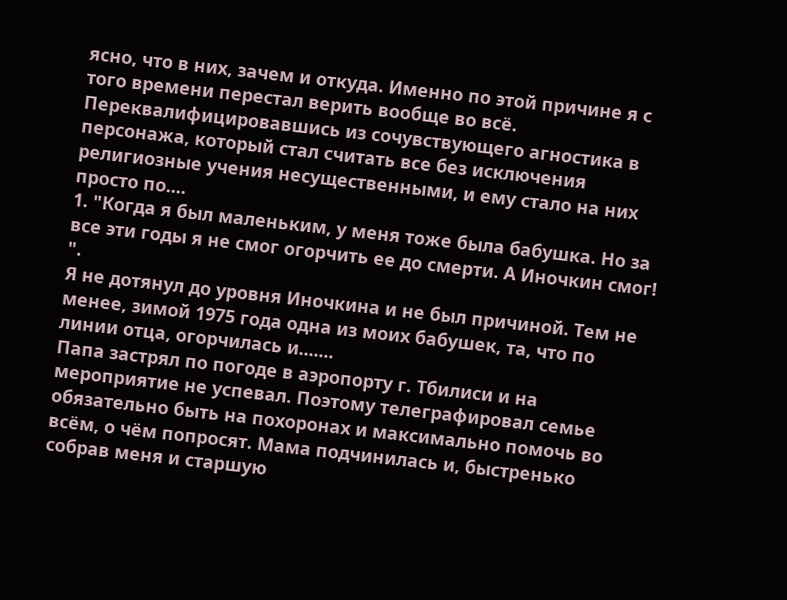ясно, что в них, зачем и откуда. Именно по этой причине я с того времени перестал верить вообще во всё. Переквалифицировавшись из сочувствующего агностика в персонажа, который стал считать все без исключения религиозные учения несущественными, и ему стало на них просто по....
1. "Когда я был маленьким, у меня тоже была бабушка. Но за все эти годы я не смог огорчить ее до смерти. А Иночкин смог! ".
Я не дотянул до уровня Иночкина и не был причиной. Тем не менее, зимой 1975 года одна из моих бабушек, та, что по линии отца, огорчилась и.......
Папа застрял по погоде в аэропорту г. Тбилиси и на мероприятие не успевал. Поэтому телеграфировал семье обязательно быть на похоронах и максимально помочь во всём, о чём попросят. Мама подчинилась и, быстренько собрав меня и старшую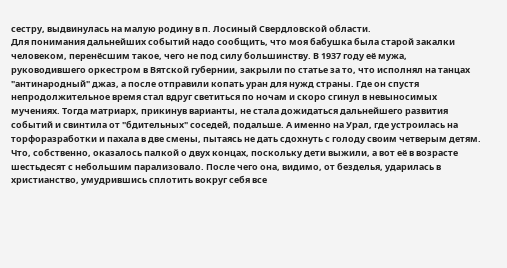сестру, выдвинулась на малую родину в п. Лосиный Свердловской области.
Для понимания дальнейших событий надо сообщить, что моя бабушка была старой закалки человеком, перенёсшим такое, чего не под силу большинству. В 1937 году её мужа, руководившего оркестром в Вятской губернии, закрыли по статье за то, что исполнял на танцах "антинародный" джаз, а после отправили копать уран для нужд страны. Где он спустя непродолжительное время стал вдруг светиться по ночам и скоро сгинул в невыносимых мучениях. Тогда матриарх, прикинув варианты, не стала дожидаться дальнейшего развития событий и свинтила от "бдительных" соседей, подальше. А именно на Урал, где устроилась на торфоразработки и пахала в две смены, пытаясь не дать сдохнуть с голоду своим четверым детям. Что, собственно, оказалось палкой о двух концах, поскольку дети выжили, а вот её в возрасте шестьдесят с небольшим парализовало. После чего она, видимо, от безделья, ударилась в христианство, умудрившись сплотить вокруг себя все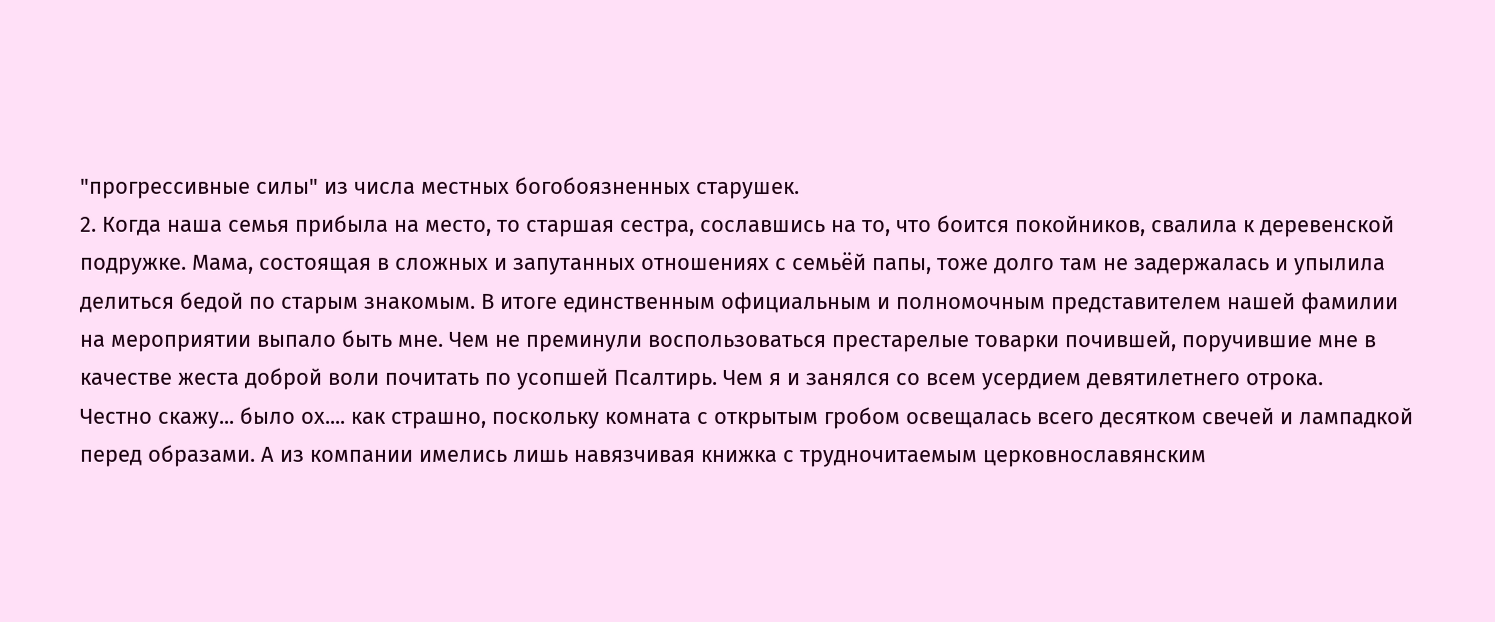"прогрессивные силы" из числа местных богобоязненных старушек.
2. Когда наша семья прибыла на место, то старшая сестра, сославшись на то, что боится покойников, свалила к деревенской подружке. Мама, состоящая в сложных и запутанных отношениях с семьёй папы, тоже долго там не задержалась и упылила делиться бедой по старым знакомым. В итоге единственным официальным и полномочным представителем нашей фамилии на мероприятии выпало быть мне. Чем не преминули воспользоваться престарелые товарки почившей, поручившие мне в качестве жеста доброй воли почитать по усопшей Псалтирь. Чем я и занялся со всем усердием девятилетнего отрока.
Честно скажу... было ох.... как страшно, поскольку комната с открытым гробом освещалась всего десятком свечей и лампадкой перед образами. А из компании имелись лишь навязчивая книжка с трудночитаемым церковнославянским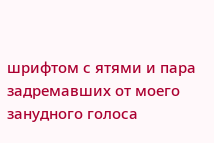шрифтом с ятями и пара задремавших от моего занудного голоса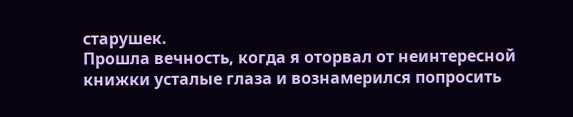старушек.
Прошла вечность, когда я оторвал от неинтересной книжки усталые глаза и вознамерился попросить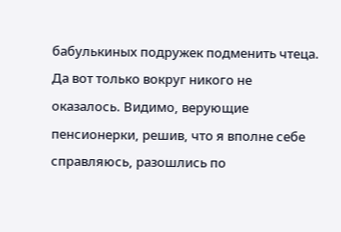бабулькиных подружек подменить чтеца. Да вот только вокруг никого не оказалось. Видимо, верующие пенсионерки, решив, что я вполне себе справляюсь, разошлись по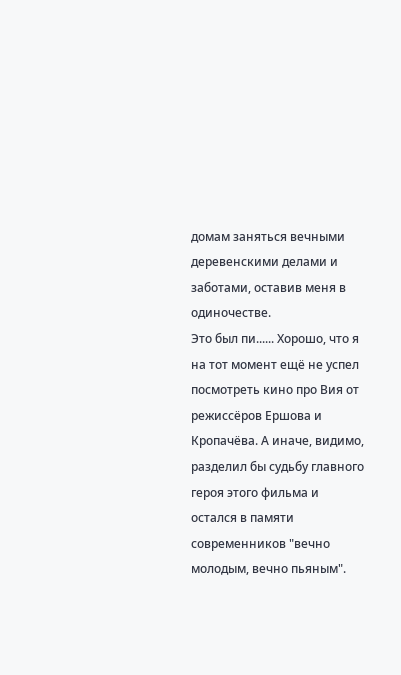домам заняться вечными деревенскими делами и заботами, оставив меня в одиночестве.
Это был пи...... Хорошо, что я на тот момент ещё не успел посмотреть кино про Вия от режиссёров Ершова и Кропачёва. А иначе, видимо, разделил бы судьбу главного героя этого фильма и остался в памяти современников "вечно молодым, вечно пьяным".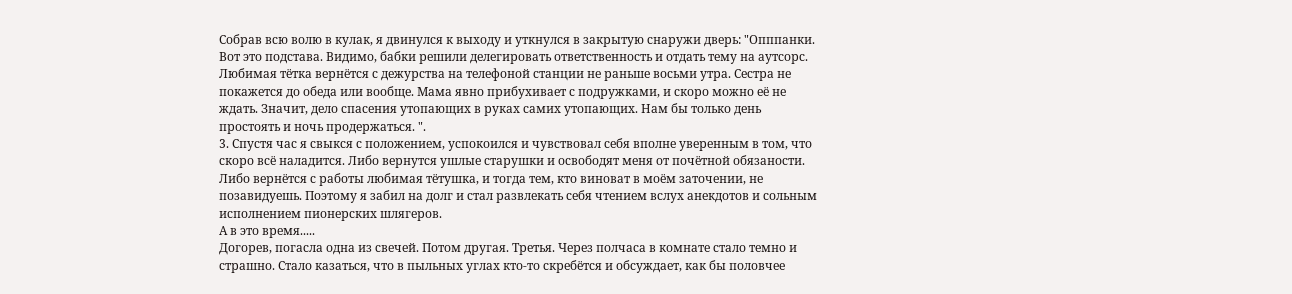Собрав всю волю в кулак, я двинулся к выходу и уткнулся в закрытую снаружи дверь: "Опппанки. Вот это подстава. Видимо, бабки решили делегировать ответственность и отдать тему на аутсорс. Любимая тётка вернётся с дежурства на телефоной станции не раньше восьми утра. Сестра не покажется до обеда или вообще. Мама явно прибухивает с подружками, и скоро можно её не ждать. Значит, дело спасения утопающих в руках самих утопающих. Нам бы только день простоять и ночь продержаться. ".
3. Спустя час я свыкся с положением, успокоился и чувствовал себя вполне уверенным в том, что скоро всё наладится. Либо вернутся ушлые старушки и освободят меня от почётной обязаности. Либо вернётся с работы любимая тётушка, и тогда тем, кто виноват в моём заточении, не позавидуешь. Поэтому я забил на долг и стал развлекать себя чтением вслух анекдотов и сольным исполнением пионерских шлягеров.
А в это время.....
Догорев, погасла одна из свечей. Потом другая. Третья. Через полчаса в комнате стало темно и страшно. Стало казаться, что в пыльных углах кто-то скребётся и обсуждает, как бы половчее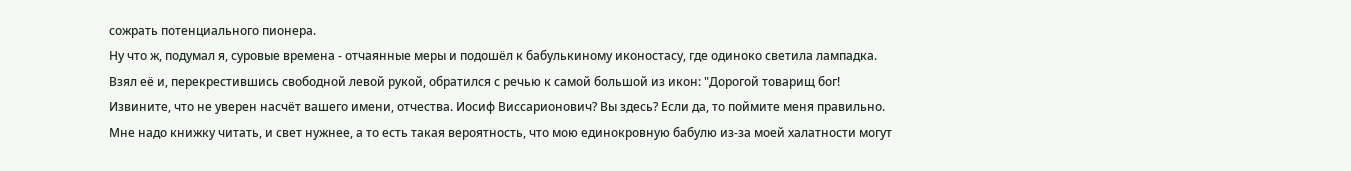сожрать потенциального пионера.
Ну что ж, подумал я, суровые времена - отчаянные меры и подошёл к бабулькиному иконостасу, где одиноко светила лампадка. Взял её и, перекрестившись свободной левой рукой, обратился с речью к самой большой из икон: "Дорогой товарищ бог! Извините, что не уверен насчёт вашего имени, отчества. Иосиф Виссарионович? Вы здесь? Если да, то поймите меня правильно. Мне надо книжку читать, и свет нужнее, а то есть такая вероятность, что мою единокровную бабулю из-за моей халатности могут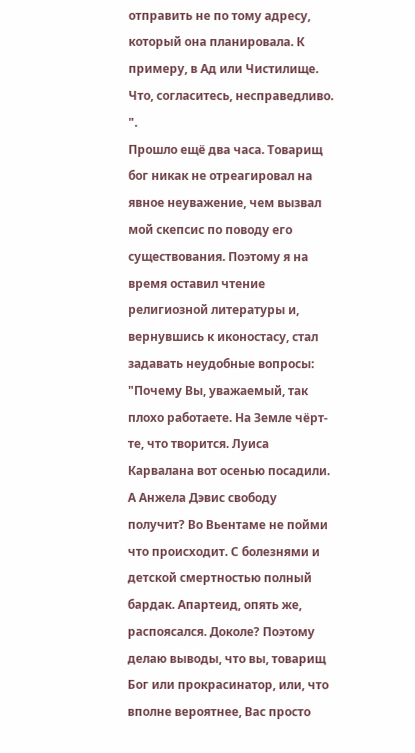отправить не по тому адресу, который она планировала. К примеру, в Ад или Чистилище. Что, согласитесь, несправедливо. ".
Прошло ещё два часа. Товарищ бог никак не отреагировал на явное неуважение, чем вызвал мой скепсис по поводу его существования. Поэтому я на время оставил чтение религиозной литературы и, вернувшись к иконостасу, стал задавать неудобные вопросы: "Почему Вы, уважаемый, так плохо работаете. На Земле чёрт-те, что творится. Луиса Карвалана вот осенью посадили. А Анжела Дэвис свободу получит? Во Вьентаме не пойми что происходит. С болезнями и детской смертностью полный бардак. Апартеид, опять же, распоясался. Доколе? Поэтому делаю выводы, что вы, товарищ Бог или прокрасинатор, или, что вполне вероятнее, Вас просто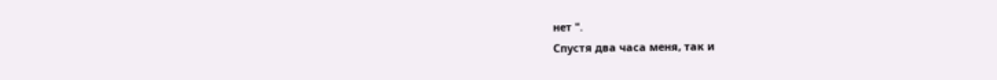нет ".
Спустя два часа меня, так и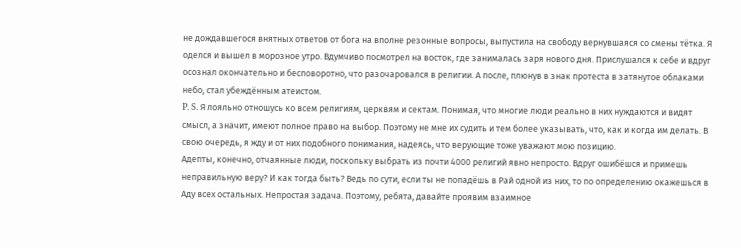не дождавшегося внятных ответов от бога на вполне резонные вопросы, выпустила на свободу вернувшаяся со смены тётка. Я оделся и вышел в морозное утро. Вдумчиво посмотрел на восток, где занималась заря нового дня. Прислушался к себе и вдруг осознал окончательно и бесповоротно, что разочаровался в религии. А после, плюнув в знак протеста в затянутое облаками небо, стал убеждённым атеистом.
P. S. Я лояльно отношусь ко всем религиям, церквям и сектам. Понимая, что многие люди реально в них нуждаются и видят смысл, а значит, имеют полное право на выбор. Поэтому не мне их судить и тем более указывать, что, как и когда им делать. В свою очередь, я жду и от них подобного понимания, надеясь, что верующие тоже уважают мою позицию.
Адепты, конечно, отчаянные люди, поскольку выбрать из почти 4000 религий явно непросто. Вдруг ошибёшся и примешь неправильную веру? И как тогда быть? Ведь по сути, если ты не попадёшь в Рай одной из них, то по определению окажешься в Аду всех остальных. Непростая задача. Поэтому, ребята, давайте проявим взаимное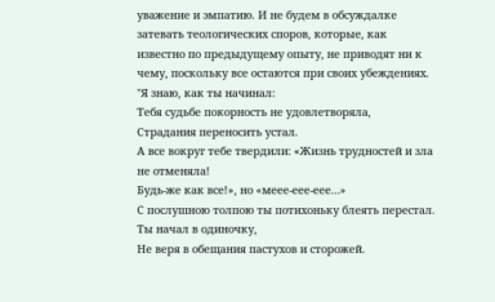уважение и эмпатию. И не будем в обсуждалке затевать теологических споров, которые, как известно по предыдущему опыту, не приводят ни к чему, поскольку все остаются при своих убеждениях.
"Я знаю, как ты начинал:
Тебя судьбе покорность не удовлетворяла,
Страдания переносить устал.
А все вокруг тебе твердили: «Жизнь трудностей и зла не отменяла!
Будь-же как все!», но «меее-еее-еее…»
С послушною толпою ты потихоньку блеять перестал.
Ты начал в одиночку,
Не веря в обещания пастухов и сторожей.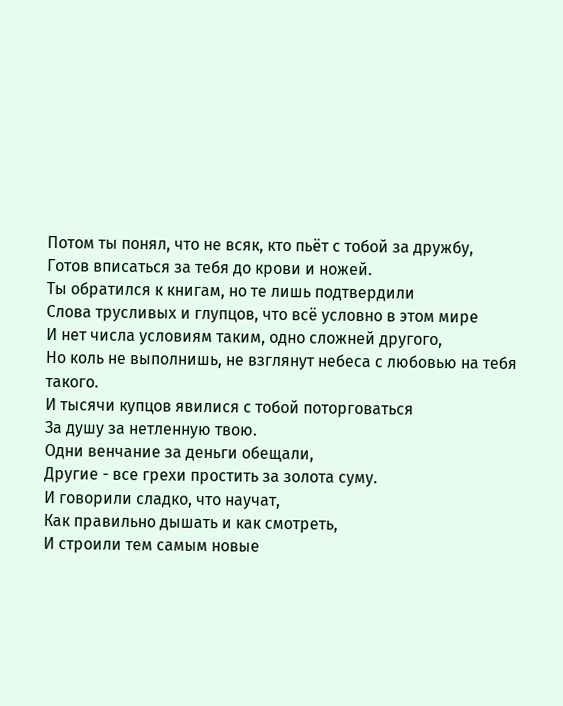Потом ты понял, что не всяк, кто пьёт с тобой за дружбу,
Готов вписаться за тебя до крови и ножей.
Ты обратился к книгам, но те лишь подтвердили
Слова трусливых и глупцов, что всё условно в этом мире
И нет числа условиям таким, одно сложней другого,
Но коль не выполнишь, не взглянут небеса с любовью на тебя такого.
И тысячи купцов явилися с тобой поторговаться
За душу за нетленную твою.
Одни венчание за деньги обещали,
Другие - все грехи простить за золота суму.
И говорили сладко, что научат,
Как правильно дышать и как смотреть,
И строили тем самым новые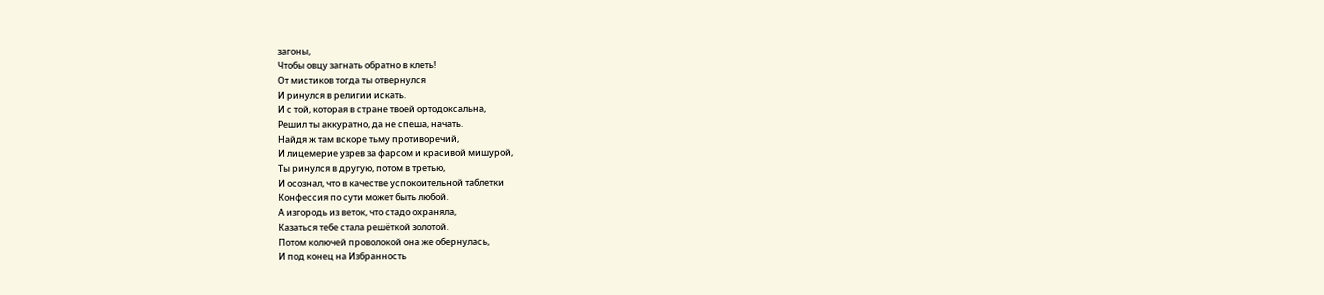загоны,
Чтобы овцу загнать обратно в клеть!
От мистиков тогда ты отвернулся
И ринулся в религии искать.
И с той, которая в стране твоей ортодоксальна,
Решил ты аккуратно, да не спеша, начать.
Найдя ж там вскоре тьму противоречий,
И лицемерие узрев за фарсом и красивой мишурой,
Ты ринулся в другую, потом в третью,
И осознал, что в качестве успокоительной таблетки
Конфессия по сути может быть любой.
А изгородь из веток, что стадо охраняла,
Казаться тебе стала решёткой золотой.
Потом колючей проволокой она же обернулась,
И под конец на Избранность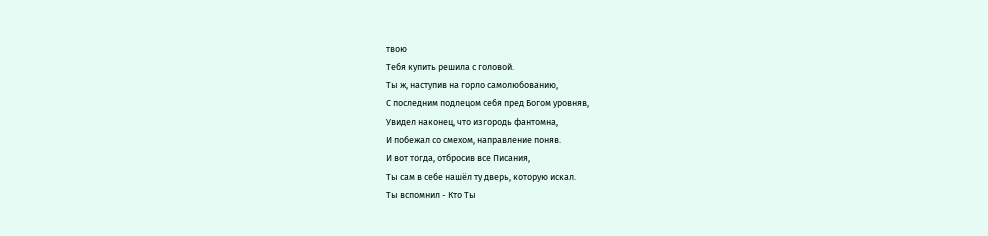твою
Тебя купить решила с головой.
Ты ж, наступив на горло самолюбованию,
С последним подлецом себя пред Богом уровняв,
Увидел наконец, что изгородь фантомна,
И побежал со смехом, направление поняв.
И вот тогда, отбросив все Писания,
Ты сам в себе нашёл ту дверь, которую искал.
Ты вспомнил - Кто Ты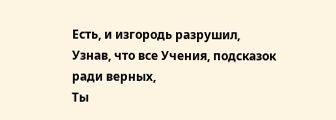Есть, и изгородь разрушил,
Узнав, что все Учения, подсказок ради верных,
Ты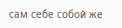сам себе собой же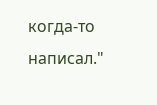когда-то написал."